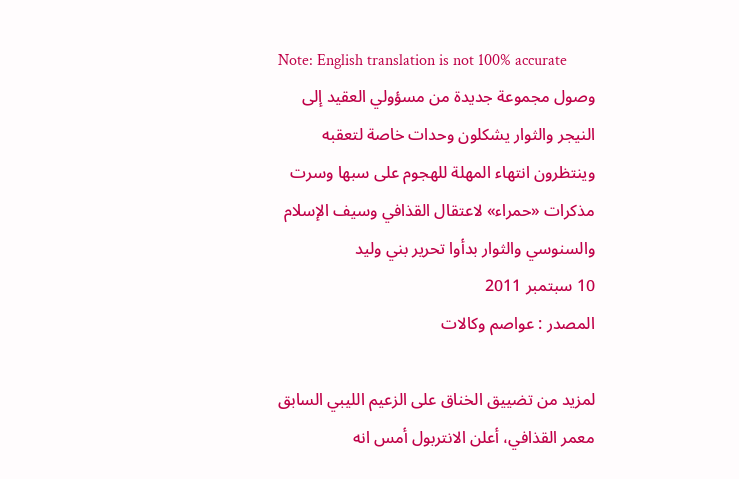Note: English translation is not 100% accurate
وصول مجموعة جديدة من مسؤولي العقيد إلى النيجر والثوار يشكلون وحدات خاصة لتعقبه وينتظرون انتهاء المهلة للهجوم على سبها وسرت
مذكرات «حمراء» لاعتقال القذافي وسيف الإسلام والسنوسي والثوار بدأوا تحرير بني وليد
10 سبتمبر 2011
المصدر : عواصم وكالات

لمزيد من تضييق الخناق على الزعيم الليبي السابق معمر القذافي، أعلن الانتربول أمس انه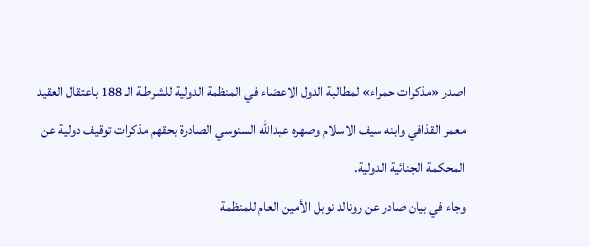اصدر «مذكرات حمراء» لمطالبة الدول الاعضاء في المنظمة الدولية للشرطـة الـ 188 باعتقال العقيد معمر القذافي وابنه سيف الاسلام وصهره عبدالله السنوسي الصادرة بحقهم مذكرات توقيف دولية عن المحكمة الجنائية الدولية.
وجاء في بيان صادر عن رونالد نوبل الأمين العام للمنظمة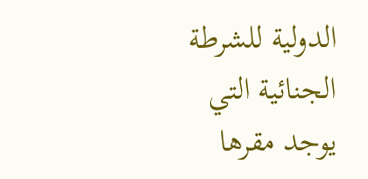الدولية للشرطة الجنائية التي يوجد مقرها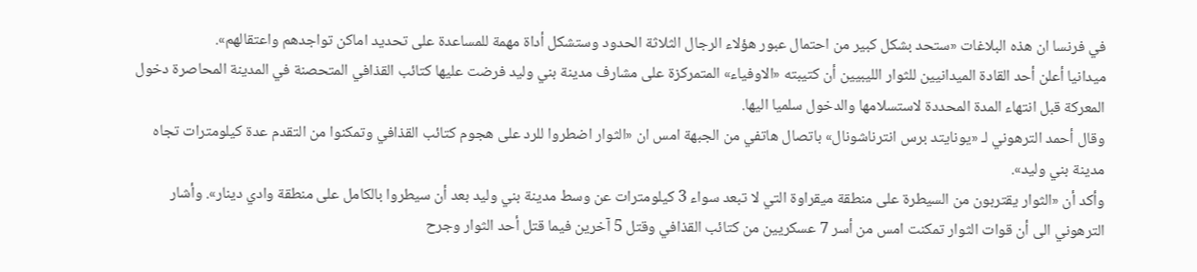في فرنسا ان هذه البلاغات «ستحد بشكل كبير من احتمال عبور هؤلاء الرجال الثلاثة الحدود وستشكل أداة مهمة للمساعدة على تحديد اماكن تواجدهم واعتقالهم».
ميدانيا أعلن أحد القادة الميدانيين للثوار الليبيين أن كتيبته «الاوفياء» المتمركزة على مشارف مدينة بني وليد فرضت عليها كتائب القذافي المتحصنة في المدينة المحاصرة دخول المعركة قبل انتهاء المدة المحددة لاستسلامها والدخول سلميا اليها.
وقال أحمد الترهوني لـ «يونايتد برس انترناشونال» باتصال هاتفي من الجبهة امس ان «الثوار اضطروا للرد على هجوم كتائب القذافي وتمكنوا من التقدم عدة كيلومترات تجاه مدينة بني وليد».
وأكد أن «الثوار يقتربون من السيطرة على منطقة ميقراوة التي لا تبعد سواء 3 كيلومترات عن وسط مدينة بني وليد بعد أن سيطروا بالكامل على منطقة وادي دينار». وأشار الترهوني الى أن قوات الثوار تمكنت امس من أسر 7 عسكريين من كتائب القذافي وقتل 5 آخرين فيما قتل أحد الثوار وجرح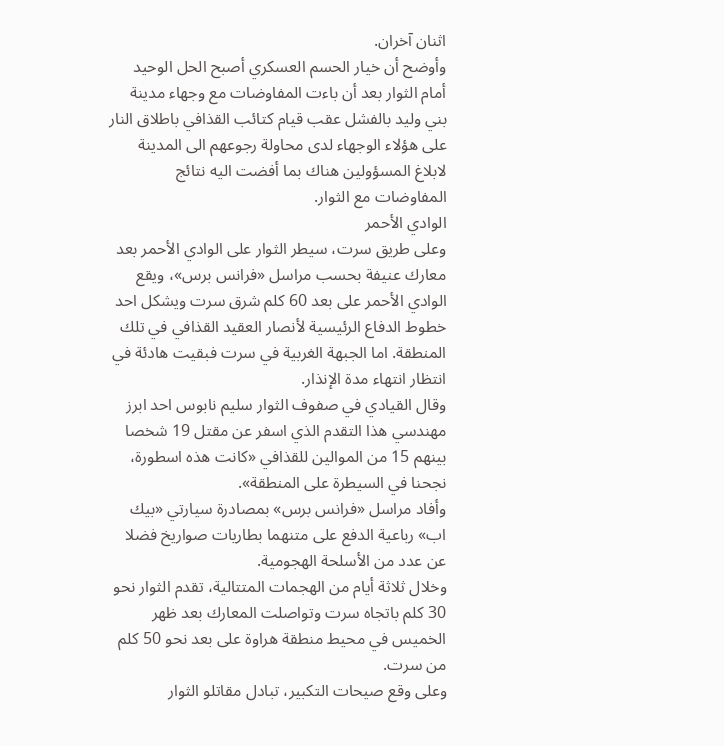اثنان آخران.
وأوضح أن خيار الحسم العسكري أصبح الحل الوحيد أمام الثوار بعد أن باءت المفاوضات مع وجهاء مدينة بني وليد بالفشل عقب قيام كتائب القذافي باطلاق النار على هؤلاء الوجهاء لدى محاولة رجوعهم الى المدينة لابلاغ المسؤولين هناك بما أفضت اليه نتائج المفاوضات مع الثوار.
الوادي الأحمر
وعلى طريق سرت، سيطر الثوار على الوادي الأحمر بعد معارك عنيفة بحسب مراسل «فرانس برس»، ويقع الوادي الأحمر على بعد 60 كلم شرق سرت ويشكل احد خطوط الدفاع الرئيسية لأنصار العقيد القذافي في تلك المنطقة. اما الجبهة الغربية في سرت فبقيت هادئة في انتظار انتهاء مدة الإنذار.
وقال القيادي في صفوف الثوار سليم نابوس احد ابرز مهندسي هذا التقدم الذي اسفر عن مقتل 19 شخصا بينهم 15 من الموالين للقذافي «كانت هذه اسطورة، نجحنا في السيطرة على المنطقة».
وأفاد مراسل «فرانس برس» بمصادرة سيارتي «بيك اب» رباعية الدفع على متنهما بطاريات صواريخ فضلا عن عدد من الأسلحة الهجومية.
وخلال ثلاثة أيام من الهجمات المتتالية، تقدم الثوار نحو 30 كلم باتجاه سرت وتواصلت المعارك بعد ظهر الخميس في محيط منطقة هراوة على بعد نحو 50 كلم من سرت.
وعلى وقع صيحات التكبير، تبادل مقاتلو الثوار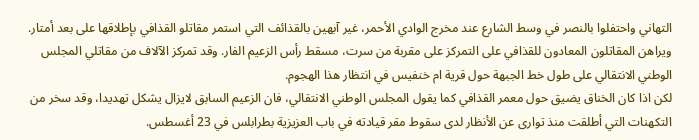التهاني واحتفلوا بالنصر في وسط الشارع عند مخرج الوادي الأحمر، غير آبهين بالقذائف التي استمر مقاتلو القذافي بإطلاقها على بعد أمتار.
ويراهن المقاتلون المعادون للقذافي على التمركز على مقربة من سرت، مسقط رأس الزعيم الفار. وقد تمركز الآلاف من مقاتلي المجلس الوطني الانتقالي على طول خط الجبهة حول قرية ام خنفيس في انتظار هذا الهجوم.
لكن اذا كان الخناق يضيق حول معمر القذافي كما يقول المجلس الوطني الانتقالي، فان الزعيم السابق لايزال يشكل تهديدا، وقد سخر من التكهنات التي أطلقت منذ توارى عن الأنظار لدى سقوط مقر قيادته في باب العزيزية بطرابلس في 23 أغسطس.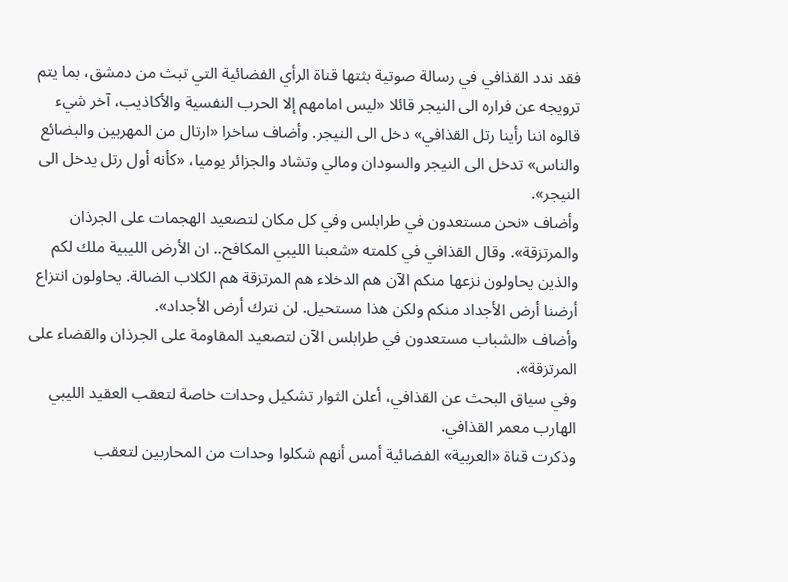فقد ندد القذافي في رسالة صوتية بثتها قناة الرأي الفضائية التي تبث من دمشق، بما يتم ترويجه عن فراره الى النيجر قائلا «ليس امامهم إلا الحرب النفسية والأكاذيب، آخر شيء قالوه اننا رأينا رتل القذافي» دخل الى النيجر. وأضاف ساخرا «ارتال من المهربين والبضائع والناس» تدخل الى النيجر والسودان ومالي وتشاد والجزائر يوميا، «كأنه أول رتل يدخل الى النيجر».
وأضاف «نحن مستعدون في طرابلس وفي كل مكان لتصعيد الهجمات على الجرذان والمرتزقة». وقال القذافي في كلمته «شعبنا الليبي المكافح.. ان الأرض الليبية ملك لكم والذين يحاولون نزعها منكم الآن هم الدخلاء هم المرتزقة هم الكلاب الضالة. يحاولون انتزاع أرضنا أرض الأجداد منكم ولكن هذا مستحيل. لن نترك أرض الأجداد».
وأضاف «الشباب مستعدون في طرابلس الآن لتصعيد المقاومة على الجرذان والقضاء على المرتزقة».
وفي سياق البحث عن القذافي، أعلن الثوار تشكيل وحدات خاصة لتعقب العقيد الليبي الهارب معمر القذافي.
وذكرت قناة «العربية» الفضائية أمس أنهم شكلوا وحدات من المحاربين لتعقب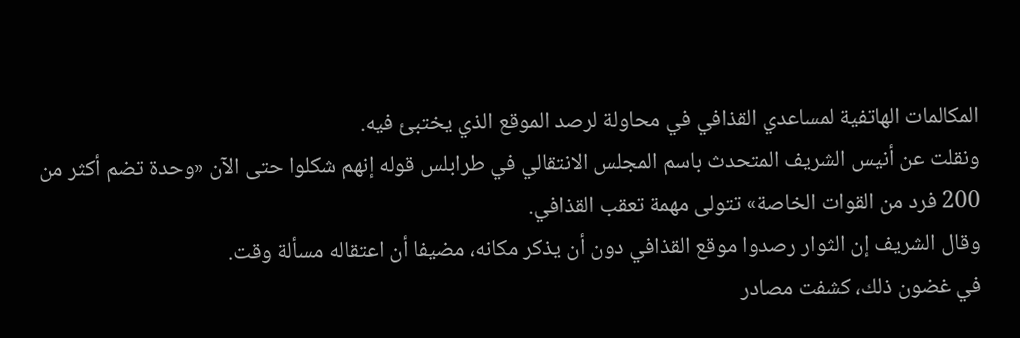المكالمات الهاتفية لمساعدي القذافي في محاولة لرصد الموقع الذي يختبئ فيه.
ونقلت عن أنيس الشريف المتحدث باسم المجلس الانتقالي في طرابلس قوله إنهم شكلوا حتى الآن «وحدة تضم أكثر من 200 فرد من القوات الخاصة» تتولى مهمة تعقب القذافي.
وقال الشريف إن الثوار رصدوا موقع القذافي دون أن يذكر مكانه، مضيفا أن اعتقاله مسألة وقت.
في غضون ذلك، كشفت مصادر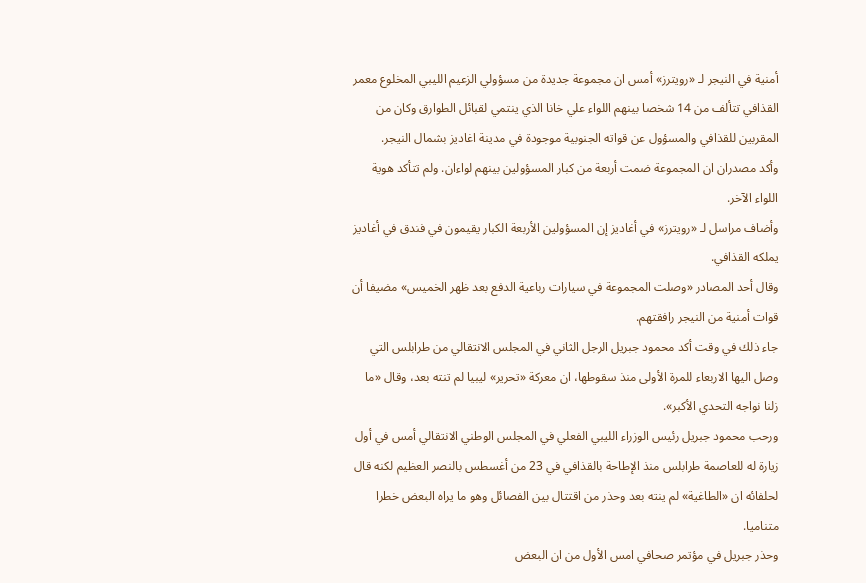أمنية في النيجر لـ «رويترز» أمس ان مجموعة جديدة من مسؤولي الزعيم الليبي المخلوع معمر القذافي تتألف من 14 شخصا بينهم اللواء علي خانا الذي ينتمي لقبائل الطوارق وكان من المقربين للقذافي والمسؤول عن قواته الجنوبية موجودة في مدينة اغاديز بشمال النيجر.
وأكد مصدران ان المجموعة ضمت أربعة من كبار المسؤولين بينهم لواءان. ولم تتأكد هوية اللواء الآخر.
وأضاف مراسل لـ «رويترز» في أغاديز إن المسؤولين الأربعة الكبار يقيمون في فندق في أغاديز يملكه القذافي.
وقال أحد المصادر «وصلت المجموعة في سيارات رباعية الدفع بعد ظهر الخميس» مضيفا أن قوات أمنية من النيجر رافقتهم.
جاء ذلك في وقت أكد محمود جبريل الرجل الثاني في المجلس الانتقالي من طرابلس التي وصل اليها الاربعاء للمرة الأولى منذ سقوطها، ان معركة «تحرير» ليبيا لم تنته بعد، وقال «ما زلنا نواجه التحدي الأكبر».
ورحب محمود جبريل رئيس الوزراء الليبي الفعلي في المجلس الوطني الانتقالي أمس في أول زيارة له للعاصمة طرابلس منذ الإطاحة بالقذافي في 23 من أغسطس بالنصر العظيم لكنه قال لحلفائه ان «الطاغية» لم ينته بعد وحذر من اقتتال بين الفصائل وهو ما يراه البعض خطرا متناميا.
وحذر جبريل في مؤتمر صحافي امس الأول من ان البعض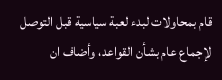قام بمحاولات لبدء لعبة سياسية قبل التوصل لإجماع عام بشأن القواعد، وأضاف ان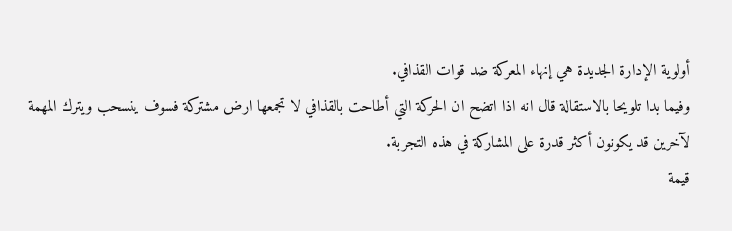أولوية الإدارة الجديدة هي إنهاء المعركة ضد قوات القذافي.
وفيما بدا تلويحا بالاستقالة قال انه اذا اتضح ان الحركة التي أطاحت بالقذافي لا تجمعها ارض مشتركة فسوف ينسحب ويترك المهمة لآخرين قد يكونون أكثر قدرة على المشاركة في هذه التجربة.
قيمة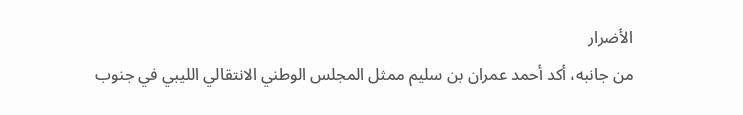الأضرار
من جانبه، أكد أحمد عمران بن سليم ممثل المجلس الوطني الانتقالي الليبي في جنوب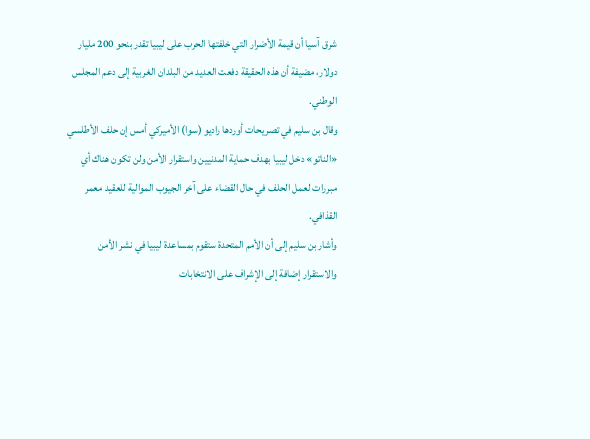شرق آسيا أن قيمة الأضرار التي خلفتها الحرب على ليبيا تقدر بنحو 200 مليار دولار، مضيفة أن هذه الحقيقة دفعت العديد من البلدان الغربية إلى دعم المجلس الوطني.
وقال بن سليم في تصريحات أوردها راديو (سوا) الأميركي أمس إن حلف الأطلسي «الناتو» دخل ليبيا بهدف حماية المدنيين واستقرار الأمن ولن تكون هناك أي مبررات لعمل الحلف في حال القضاء على آخر الجيوب الموالية للعقيد معمر القذافي.
وأشار بن سليم إلى أن الأمم المتحدة ستقوم بمساعدة ليبيا في نشر الأمن والاستقرار إضافة إلى الإشراف على الانتخابات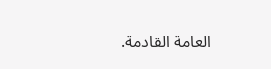العامة القادمة.